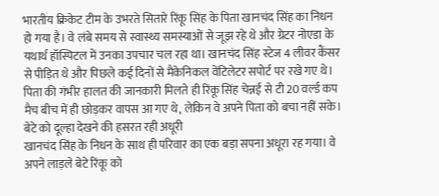भारतीय क्रिकेट टीम के उभरते सितारे रिंकू सिंह के पिता खानचंद सिंह का निधन हो गया है। वे लंबे समय से स्वास्थ्य समस्याओं से जूझ रहे थे और ग्रेटर नोएडा के यथार्थ हॉस्पिटल में उनका उपचार चल रहा था। खानचंद सिंह स्टेज 4 लीवर कैंसर से पीड़ित थे और पिछले कई दिनों से मैकेनिकल वेंटिलेटर सपोर्ट पर रखे गए थे। पिता की गंभीर हालत की जानकारी मिलते ही रिंकू सिंह चेन्नई से टी 20 वर्ल्ड कप मैच बीच में ही छोड़कर वापस आ गए थे, लेकिन वे अपने पिता को बचा नहीं सके।
बेटे को दूल्हा देखने की हसरत रही अधूरी
खानचंद सिंह के निधन के साथ ही परिवार का एक बड़ा सपना अधूरा रह गया। वे अपने लाड़ले बेटे रिंकू को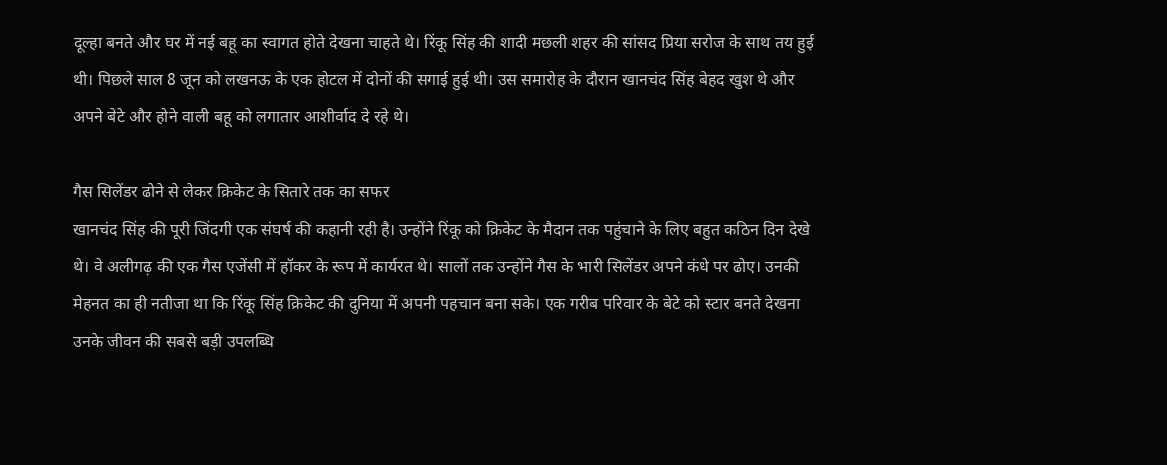दूल्हा बनते और घर में नई बहू का स्वागत होते देखना चाहते थे। रिंकू सिंह की शादी मछली शहर की सांसद प्रिया सरोज के साथ तय हुई थी। पिछले साल 8 जून को लखनऊ के एक होटल में दोनों की सगाई हुई थी। उस समारोह के दौरान खानचंद सिंह बेहद खुश थे और अपने बेटे और होने वाली बहू को लगातार आशीर्वाद दे रहे थे।

गैस सिलेंडर ढोने से लेकर क्रिकेट के सितारे तक का सफर
खानचंद सिंह की पूरी जिंदगी एक संघर्ष की कहानी रही है। उन्होंने रिंकू को क्रिकेट के मैदान तक पहुंचाने के लिए बहुत कठिन दिन देखे थे। वे अलीगढ़ की एक गैस एजेंसी में हॉकर के रूप में कार्यरत थे। सालों तक उन्होंने गैस के भारी सिलेंडर अपने कंधे पर ढोए। उनकी मेहनत का ही नतीजा था कि रिंकू सिंह क्रिकेट की दुनिया में अपनी पहचान बना सके। एक गरीब परिवार के बेटे को स्टार बनते देखना उनके जीवन की सबसे बड़ी उपलब्धि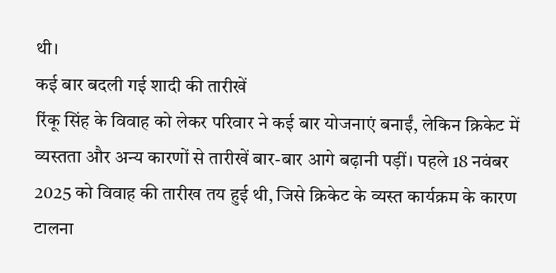थी।
कई बार बदली गई शादी की तारीखें
रिंकू सिंह के विवाह को लेकर परिवार ने कई बार योजनाएं बनाईं, लेकिन क्रिकेट में व्यस्तता और अन्य कारणों से तारीखें बार-बार आगे बढ़ानी पड़ीं। पहले 18 नवंबर 2025 को विवाह की तारीख तय हुई थी, जिसे क्रिकेट के व्यस्त कार्यक्रम के कारण टालना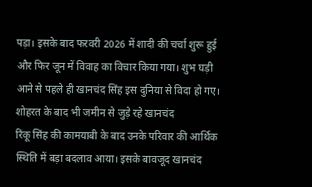पड़ा। इसके बाद फरवरी 2026 में शादी की चर्चा शुरू हुई और फिर जून में विवाह का विचार किया गया। शुभ घड़ी आने से पहले ही खानचंद सिंह इस दुनिया से विदा हो गए।
शोहरत के बाद भी जमीन से जुड़े रहे खानचंद
रिंकू सिंह की कामयाबी के बाद उनके परिवार की आर्थिक स्थिति में बड़ा बदलाव आया। इसके बावजूद खानचंद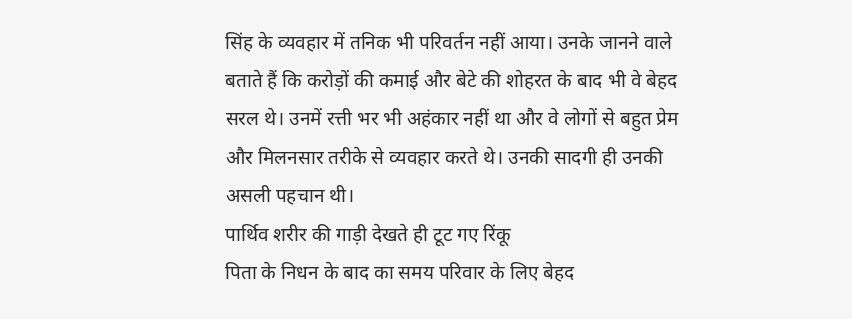सिंह के व्यवहार में तनिक भी परिवर्तन नहीं आया। उनके जानने वाले बताते हैं कि करोड़ों की कमाई और बेटे की शोहरत के बाद भी वे बेहद सरल थे। उनमें रत्ती भर भी अहंकार नहीं था और वे लोगों से बहुत प्रेम और मिलनसार तरीके से व्यवहार करते थे। उनकी सादगी ही उनकी असली पहचान थी।
पार्थिव शरीर की गाड़ी देखते ही टूट गए रिंकू
पिता के निधन के बाद का समय परिवार के लिए बेहद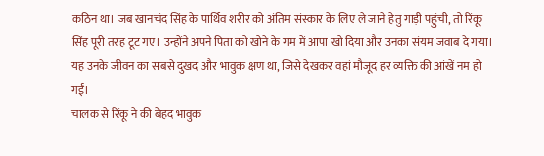कठिन था। जब खानचंद सिंह के पार्थिव शरीर को अंतिम संस्कार के लिए ले जाने हेतु गाड़ी पहुंची, तो रिंकू सिंह पूरी तरह टूट गए। उन्होंने अपने पिता को खोने के गम में आपा खो दिया और उनका संयम जवाब दे गया। यह उनके जीवन का सबसे दुखद और भावुक क्षण था, जिसे देखकर वहां मौजूद हर व्यक्ति की आंखें नम हो गईं।
चालक से रिंकू ने की बेहद भावुक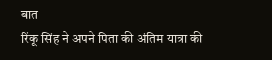बात
रिंकू सिंह ने अपने पिता की अंतिम यात्रा की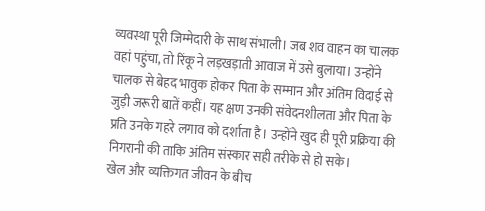व्यवस्था पूरी जिम्मेदारी के साथ संभाली। जब शव वाहन का चालक वहां पहुंचा, तो रिंकू ने लड़खड़ाती आवाज में उसे बुलाया। उन्होंने चालक से बेहद भावुक होकर पिता के सम्मान और अंतिम विदाई से जुड़ी जरूरी बातें कहीं। यह क्षण उनकी संवेदनशीलता और पिता के प्रति उनके गहरे लगाव को दर्शाता है। उन्होंने खुद ही पूरी प्रक्रिया की निगरानी की ताकि अंतिम संस्कार सही तरीके से हो सके।
खेल और व्यक्तिगत जीवन के बीच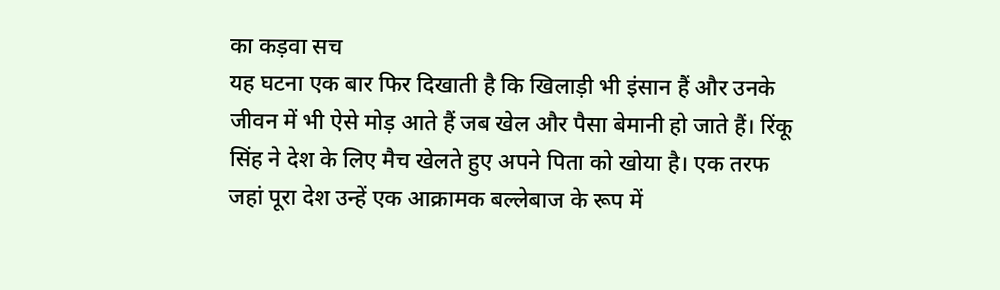का कड़वा सच
यह घटना एक बार फिर दिखाती है कि खिलाड़ी भी इंसान हैं और उनके जीवन में भी ऐसे मोड़ आते हैं जब खेल और पैसा बेमानी हो जाते हैं। रिंकू सिंह ने देश के लिए मैच खेलते हुए अपने पिता को खोया है। एक तरफ जहां पूरा देश उन्हें एक आक्रामक बल्लेबाज के रूप में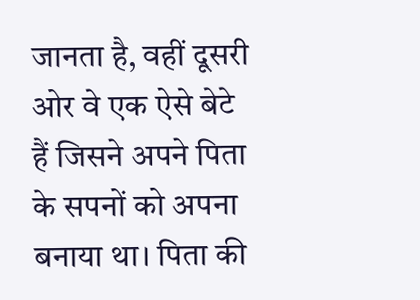जानता है, वहीं दूसरी ओर वे एक ऐसे बेटे हैं जिसने अपने पिता के सपनों को अपना बनाया था। पिता की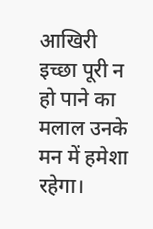आखिरी इच्छा पूरी न हो पाने का मलाल उनके मन में हमेशा रहेगा।